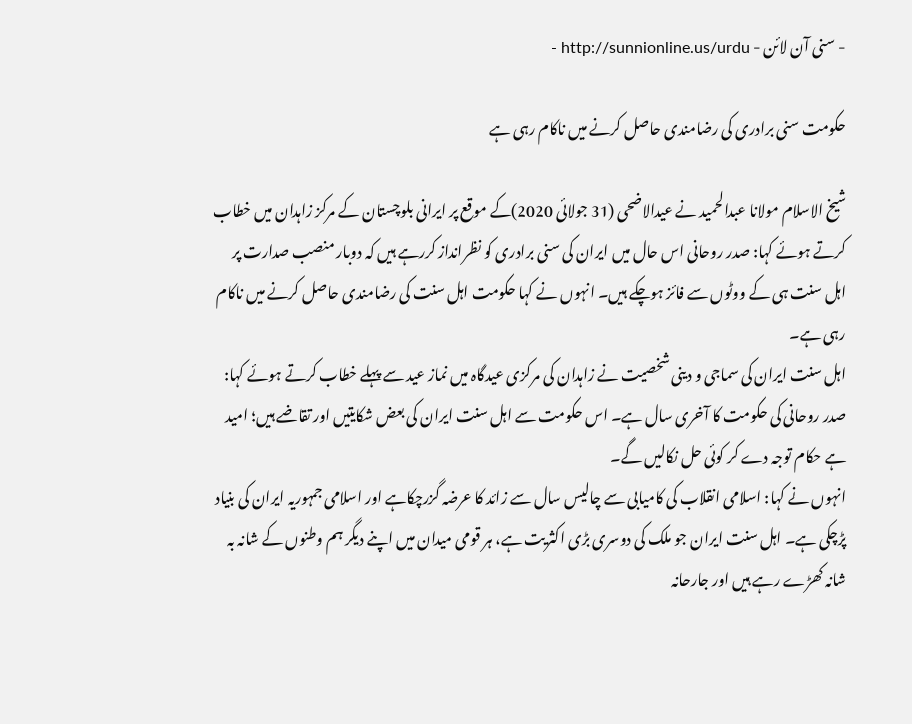- سنی آن لائن - http://sunnionline.us/urdu -

حکومت سنی برادری کی رضامندی حاصل کرنے میں ناکام رہی ہے

شیخ الاسلام مولانا عبدالحمید نے عیدالاضحی (31 جولائی 2020)کے موقع پر ایرانی بلوچستان کے مرکز زاہدان میں خطاب کرتے ہوئے کہا: صدر روحانی اس حال میں ایران کی سنی برادری کو نظرانداز کررہے ہیں کہ دوبار منصب صدارت پر اہل سنت ہی کے ووٹوں سے فائز ہوچکے ہیں۔ انہوں نے کہا حکومت اہل سنت کی رضامندی حاصل کرنے میں ناکام رہی ہے۔
اہل سنت ایران کی سماجی و دینی شخصیت نے زاہدان کی مرکزی عیدگاہ میں نماز عید سے پہلے خطاب کرتے ہوئے کہا: صدر روحانی کی حکومت کا آخری سال ہے۔ اس حکومت سے اہل سنت ایران کی بعض شکایتیں اور تقاضے ہیں؛ امید ہے حکام توجہ دے کر کوئی حل نکالیں گے۔
انہوں نے کہا: اسلامی انقلاب کی کامیابی سے چالیس سال سے زائد کا عرضہ گزرچکاہے اور اسلامی جمہوریہ ایران کی بنیاد پڑچکی ہے۔ اہل سنت ایران جو ملک کی دوسری بڑی اکثریت ہے، ہر قومی میدان میں اپنے دیگر ہم وطنوں کے شانہ بہ شانہ کھڑے رہے ہیں اور جارحانہ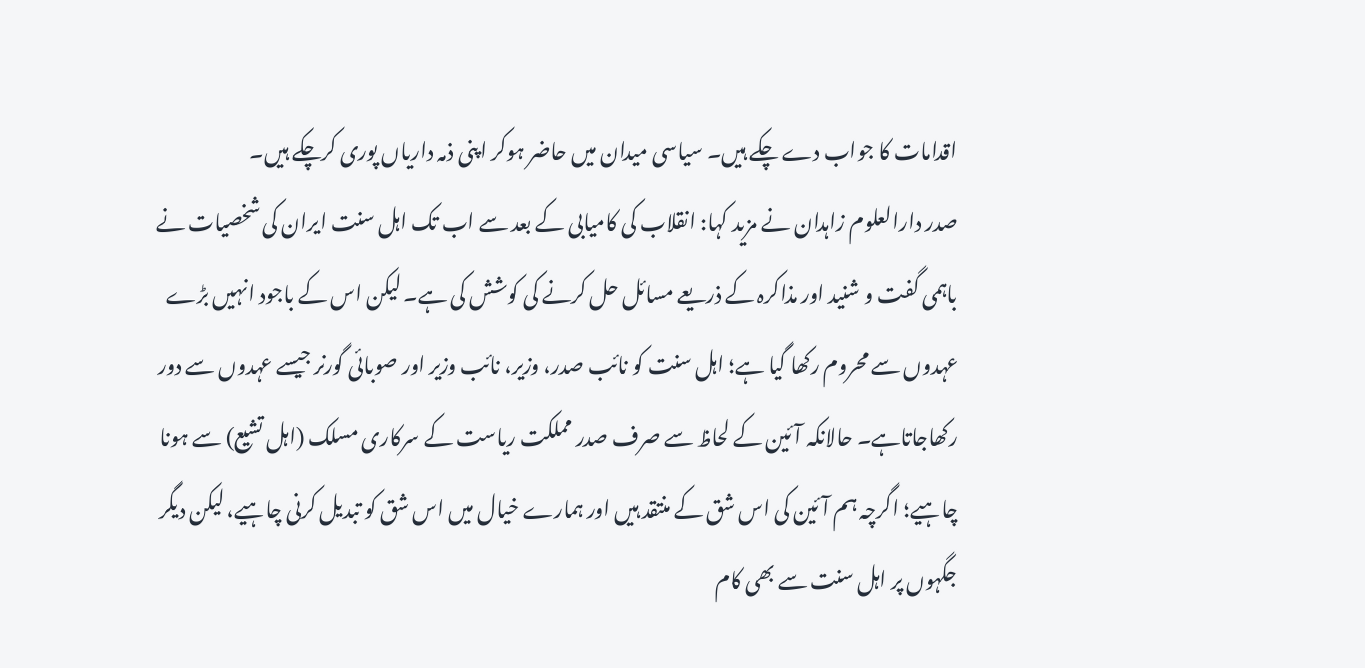اقدامات کا جواب دے چکے ہیں۔ سیاسی میدان میں حاضر ہوکر اپنی ذمہ داریاں پوری کرچکے ہیں۔
صدر دارالعلوم زاہدان نے مزید کہا: انقلاب کی کامیابی کے بعد سے اب تک اہل سنت ایران کی شخصیات نے باہمی گفت و شنید اور مذاکرہ کے ذریعے مسائل حل کرنے کی کوشش کی ہے۔ لیکن اس کے باجود انہیں بڑے عہدوں سے محروم رکھا گیا ہے؛ اہل سنت کو نائب صدر، وزیر، نائب وزیر اور صوبائی گورنر جیسے عہدوں سے دور رکھاجاتاہے۔ حالانکہ آئین کے لحاظ سے صرف صدر مملکت ریاست کے سرکاری مسلک (اہل تشیع) سے ہونا چاہیے؛ اگرچہ ہم آئین کی اس شق کے منتقد ہیں اور ہمارے خیال میں اس شق کو تبدیل کرنی چاہیے، لیکن دیگر جگہوں پر اہل سنت سے بھی کام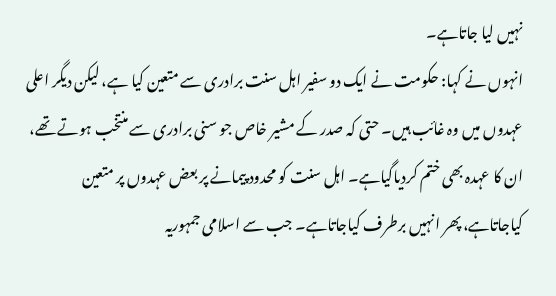نہیں لیا جاتاہے۔
انہوں نے کہا: حکومت نے ایک دو سفیر اہل سنت برادری سے متعین کیا ہے، لیکن دیگر اعلی عہدوں میں وہ غائب ہیں۔ حتی کہ صدر کے مشیر خاص جو سنی برادری سے منتخب ہوتے تھے، ان کا عہدہ بھی ختم کردیاگیاہے۔ اہل سنت کو محدود پیمانے پر بعض عہدوں پر متعین کیاجاتاہے، پھر انہیں برطرف کیاجاتاہے۔ جب سے اسلامی جمہوریہ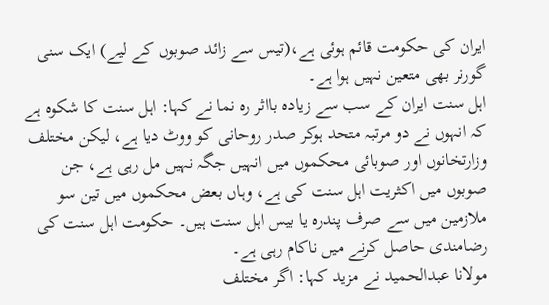ایران کی حکومت قائم ہوئی ہے،(تیس سے زائد صوبوں کے لیے) ایک سنی گورنر بھی متعین نہیں ہوا ہے۔
اہل سنت ایران کے سب سے زیادہ بااثر رہ نما نے کہا: اہل سنت کا شکوہ ہے کہ انہوں نے دو مرتبہ متحد ہوکر صدر روحانی کو ووٹ دیا ہے، لیکن مختلف وزارتخانوں اور صوبائی محکموں میں انہیں جگہ نہیں مل رہی ہے، جن صوبوں میں اکثریت اہل سنت کی ہے، وہاں بعض محکموں میں تین سو ملازمین میں سے صرف پندرہ یا بیس اہل سنت ہیں۔ حکومت اہل سنت کی رضامندی حاصل کرنے میں ناکام رہی ہے۔
مولانا عبدالحمید نے مزید کہا: اگر مختلف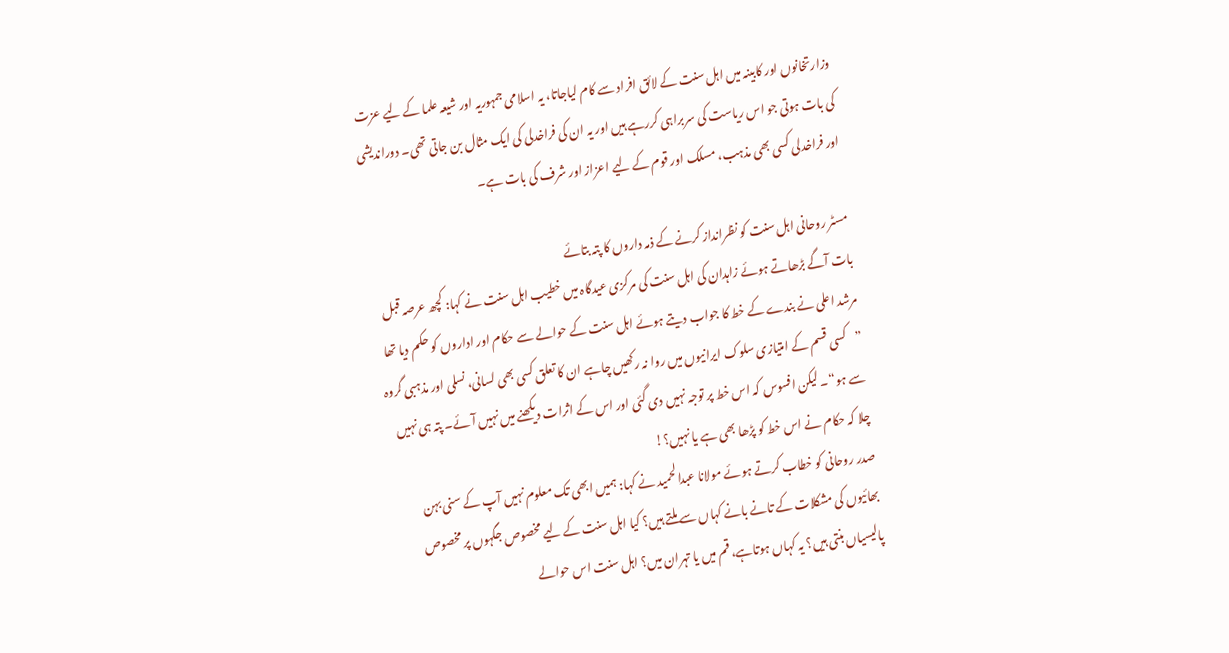وزارتخانوں اور کابینہ میں اہل سنت کے لائق افراد سے کام لیاجاتا، یہ اسلامی جمہوریہ اور شیعہ علما کے لیے عزت کی بات ہوتی جو اس ریاست کی سربراہی کررہے ہیں اور یہ ان کی فراخدلی کی ایک مثال بن جاتی تھی۔ دوراندیشی اور فراخدلی کسی بھی مذہب، مسلک اور قوم کے لیے اعزاز اور شرف کی بات ہے۔

مسٹر روحانی اہل سنت کو نظرانداز کرنے کے ذمہ داروں کا پتہ بتائے
بات آگے بڑھاتے ہوئے زاہدان کی اہل سنت کی مرکزی عیدگاہ میں خطیب اہل سنت نے کہا: کچھ عرصہ قبل مرشد اعلی نے بندے کے خط کا جواب دیتے ہوئے اہل سنت کے حوالے سے حکام اور اداروں کو حکم دیا تھا ”کسی قسم کے امتیازی سلوک ایرانیوں میں روا نہ رکھیں چاہے ان کا تعلق کسی بھی لسانی، نسلی اور مذہبی گروہ سے ہو“۔ لیکن افسوس کہ اس خط پر توجہ نہیں دی گئی اور اس کے اثرات دیکھنے میں نہیں آئے۔ پتہ ہی نہیں چلا کہ حکام نے اس خط کو پڑھا بھی ہے یا نہیں؟!
صدر روحانی کو خطاب کرتے ہوئے مولانا عبدالحمید نے کہا: ہمیں ابھی تک معلوم نہیں آپ کے سنی بہن بھائیوں کی مشکلات کے تانے بانے کہاں سے ملتے ہیں؟ کیا اہل سنت کے لیے مخصوص جگہوں پر مخصوص پالیسیاں بنتی ہیں؟ یہ کہاں ہوتاہے، قم میں یا تہران میں؟ اہل سنت اس حوالے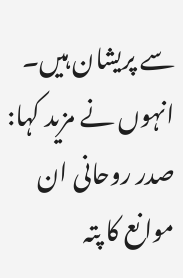سے پریشان ہیں۔
انہوں نے مزید کہا: صدر روحانی ان موانع کا پتہ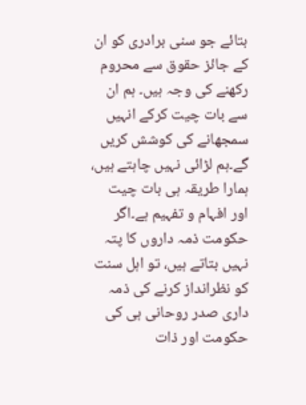بتائے جو سنی برادری کو ان کے جائز حقوق سے محروم رکھنے کی وجہ ہیں۔ ہم ان سے بات چیت کرکے انہیں سمجھانے کی کوشش کریں گے۔ہم لڑائی نہیں چاہتے ہیں، ہمارا طریقہ ہی بات چیت اور افہام و تفہیم ہے۔اگر حکومت ذمہ داروں کا پتہ نہیں بتاتے ہیں، تو اہل سنت کو نظرانداز کرنے کی ذمہ داری صدر روحانی ہی کی حکومت اور ذات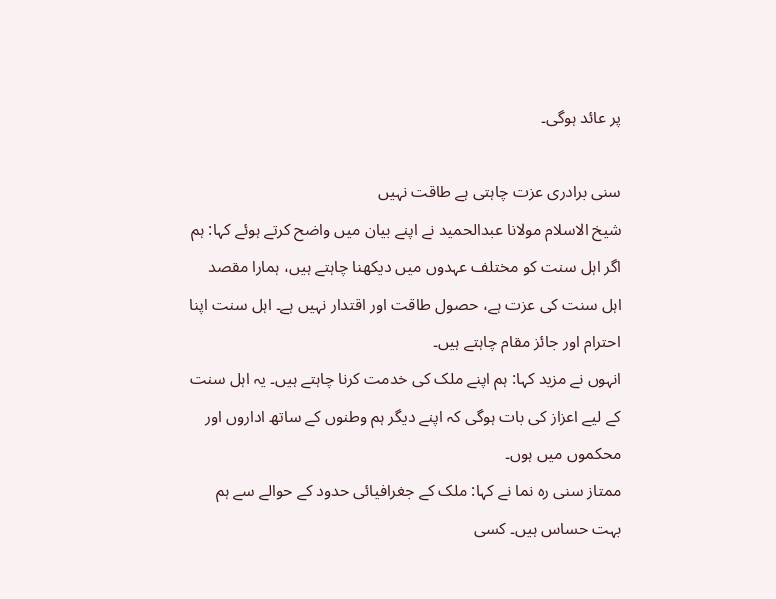پر عائد ہوگی۔

سنی برادری عزت چاہتی ہے طاقت نہیں
شیخ الاسلام مولانا عبدالحمید نے اپنے بیان میں واضح کرتے ہوئے کہا: ہم اگر اہل سنت کو مختلف عہدوں میں دیکھنا چاہتے ہیں، ہمارا مقصد اہل سنت کی عزت ہے، حصول طاقت اور اقتدار نہیں ہے۔ اہل سنت اپنا احترام اور جائز مقام چاہتے ہیں۔
انہوں نے مزید کہا: ہم اپنے ملک کی خدمت کرنا چاہتے ہیں۔ یہ اہل سنت کے لیے اعزاز کی بات ہوگی کہ اپنے دیگر ہم وطنوں کے ساتھ اداروں اور محکموں میں ہوں۔
ممتاز سنی رہ نما نے کہا: ملک کے جغرافیائی حدود کے حوالے سے ہم بہت حساس ہیں۔ کسی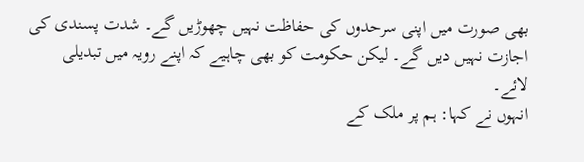بھی صورت میں اپنی سرحدوں کی حفاظت نہیں چھوڑیں گے۔ شدت پسندی کی اجازت نہیں دیں گے۔ لیکن حکومت کو بھی چاہیے کہ اپنے رویہ میں تبدیلی لائے۔
انہوں نے کہا: ہم پر ملک کے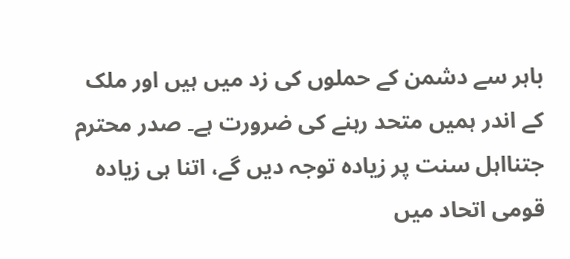باہر سے دشمن کے حملوں کی زد میں ہیں اور ملک کے اندر ہمیں متحد رہنے کی ضرورت ہے۔ صدر محترم جتنااہل سنت پر زیادہ توجہ دیں گے، اتنا ہی زیادہ قومی اتحاد میں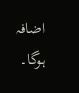اضافہ ہوگا۔